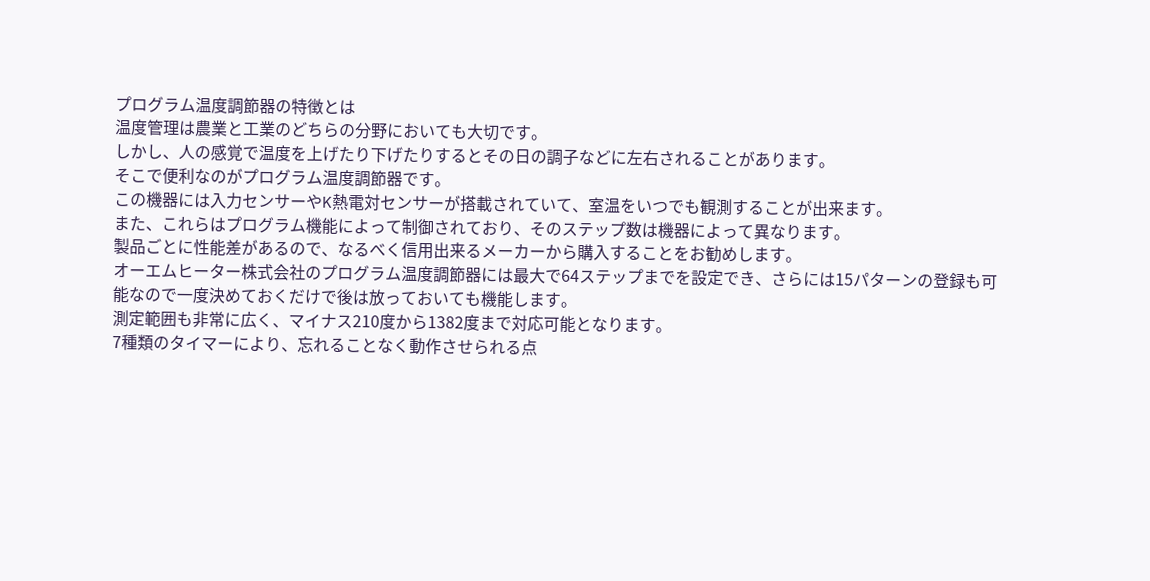プログラム温度調節器の特徴とは
温度管理は農業と工業のどちらの分野においても大切です。
しかし、人の感覚で温度を上げたり下げたりするとその日の調子などに左右されることがあります。
そこで便利なのがプログラム温度調節器です。
この機器には入力センサーやK熱電対センサーが搭載されていて、室温をいつでも観測することが出来ます。
また、これらはプログラム機能によって制御されており、そのステップ数は機器によって異なります。
製品ごとに性能差があるので、なるべく信用出来るメーカーから購入することをお勧めします。
オーエムヒーター株式会社のプログラム温度調節器には最大で64ステップまでを設定でき、さらには15パターンの登録も可能なので一度決めておくだけで後は放っておいても機能します。
測定範囲も非常に広く、マイナス210度から1382度まで対応可能となります。
7種類のタイマーにより、忘れることなく動作させられる点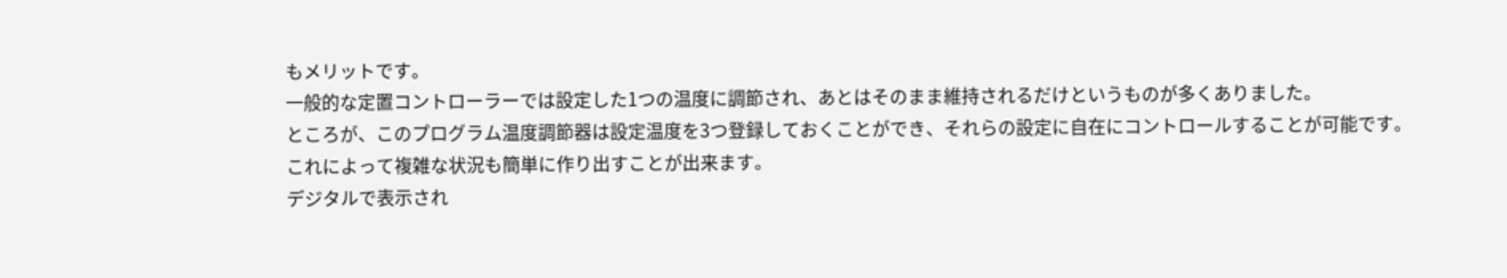もメリットです。
一般的な定置コントローラーでは設定した1つの温度に調節され、あとはそのまま維持されるだけというものが多くありました。
ところが、このプログラム温度調節器は設定温度を3つ登録しておくことができ、それらの設定に自在にコントロールすることが可能です。
これによって複雑な状況も簡単に作り出すことが出来ます。
デジタルで表示され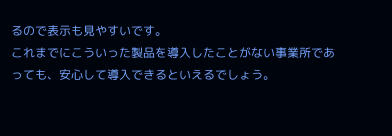るので表示も見やすいです。
これまでにこういった製品を導入したことがない事業所であっても、安心して導入できるといえるでしょう。